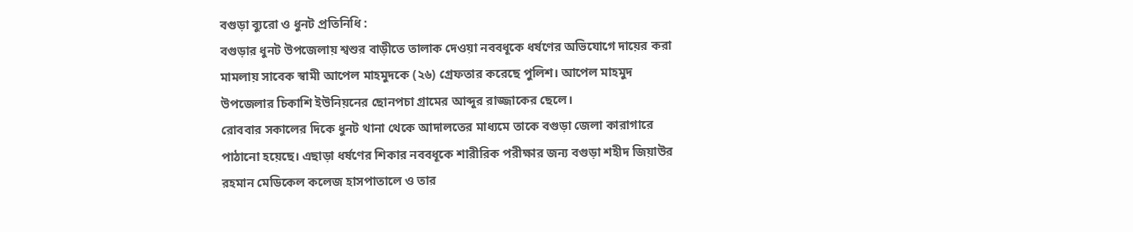বগুড়া ব্যুরো ও ধুনট প্রতিনিধি :
বগুড়ার ধুনট উপজেলায় শ্বশুর বাড়ীতে তালাক দেওয়া নববধূকে ধর্ষণের অভিযোগে দায়ের করা মামলায় সাবেক স্বামী আপেল মাহমুদকে (২৬) গ্রেফতার করেছে পুলিশ। আপেল মাহমুদ উপজেলার চিকাশি ইউনিয়নের ছোনপচা গ্রামের আব্দুর রাজ্জাকের ছেলে।
রোববার সকালের দিকে ধুনট থানা থেকে আদালতের মাধ্যমে তাকে বগুড়া জেলা কারাগারে পাঠানো হয়েছে। এছাড়া ধর্ষণের শিকার নববধূকে শারীরিক পরীক্ষার জন্য বগুড়া শহীদ জিয়াউর রহমান মেডিকেল কলেজ হাসপাতালে ও তার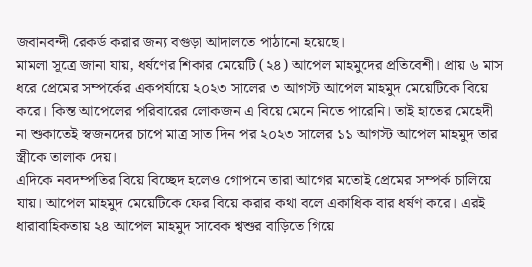জবানবন্দী রেকর্ড করার জন্য বগুড়া আদালতে পাঠানো হয়েছে।
মামলা সূত্রে জানা যায়, ধর্ষণের শিকার মেয়েটি (২৪) আপেল মাহমুদের প্রতিবেশী। প্রায় ৬ মাস ধরে প্রেমের সম্পর্কের একপর্যায়ে ২০২৩ সালের ৩ আগস্ট আপেল মাহমুদ মেয়েটিকে বিয়ে করে। কিন্ত আপেলের পরিবারের লোকজন এ বিয়ে মেনে নিতে পারেনি। তাই হাতের মেহেদী না শুকাতেই স্বজনদের চাপে মাত্র সাত দিন পর ২০২৩ সালের ১১ আগস্ট আপেল মাহমুদ তার স্ত্রীকে তালাক দেয়।
এদিকে নবদম্পতির বিয়ে বিচ্ছেদ হলেও গোপনে তারা আগের মতোই প্রেমের সম্পর্ক চালিয়ে যায়। আপেল মাহমুদ মেয়েটিকে ফের বিয়ে করার কথা বলে একাধিক বার ধর্ষণ করে। এরই ধারাবাহিকতায় ২৪ আপেল মাহমুদ সাবেক শ্বশুর বাড়িতে গিয়ে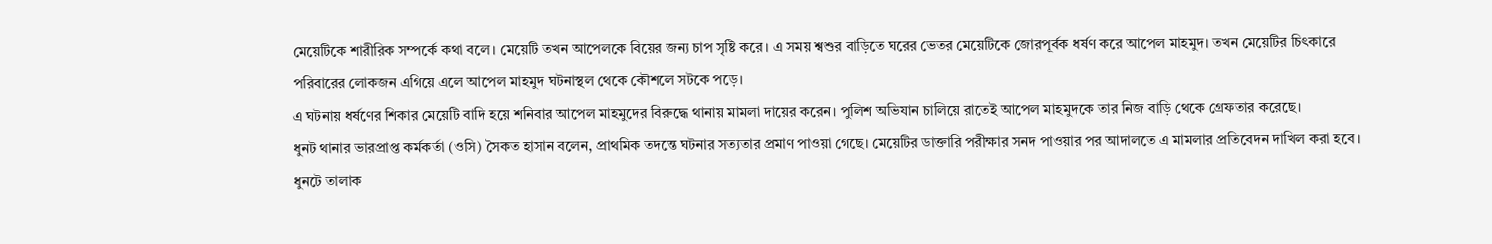মেয়েটিকে শারীরিক সম্পর্কে কথা বলে। মেয়েটি তখন আপেলকে বিয়ের জন্য চাপ সৃষ্টি করে। এ সময় শ্বশুর বাড়িতে ঘরের ভেতর মেয়েটিকে জোরপূর্বক ধর্ষণ করে আপেল মাহমুদ। তখন মেয়েটির চিৎকারে পরিবারের লোকজন এগিয়ে এলে আপেল মাহমুদ ঘটনাস্থল থেকে কৌশলে সটকে পড়ে।
এ ঘটনায় ধর্ষণের শিকার মেয়েটি বাদি হয়ে শনিবার আপেল মাহমুদের বিরুদ্ধে থানায় মামলা দায়ের করেন। পুলিশ অভিযান চালিয়ে রাতেই আপেল মাহমুদকে তার নিজ বাড়ি থেকে গ্রেফতার করেছে।
ধুনট থানার ভারপ্রাপ্ত কর্মকর্তা (ওসি) সৈকত হাসান বলেন, প্রাথমিক তদন্তে ঘটনার সত্যতার প্রমাণ পাওয়া গেছে। মেয়েটির ডাক্তারি পরীক্ষার সনদ পাওয়ার পর আদালতে এ মামলার প্রতিবেদন দাখিল করা হবে।
ধুনটে তালাক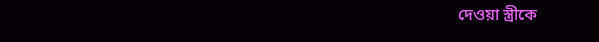দেওয়া স্ত্রীকে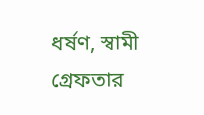ধর্ষণ, স্বামী গ্রেফতার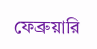ফেব্রুয়ারি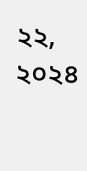২২, ২০২৪